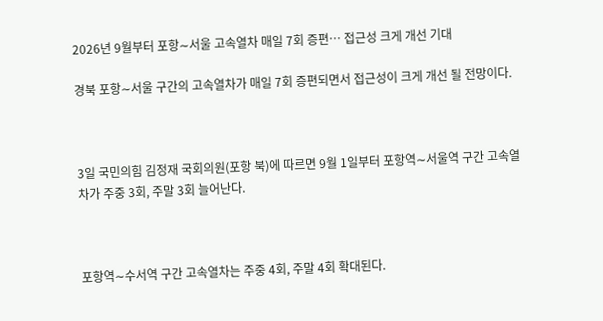2026년 9월부터 포항∼서울 고속열차 매일 7회 증편… 접근성 크게 개선 기대

경북 포항∼서울 구간의 고속열차가 매일 7회 증편되면서 접근성이 크게 개선 될 전망이다.



3일 국민의힘 김정재 국회의원(포항 북)에 따르면 9월 1일부터 포항역∼서울역 구간 고속열차가 주중 3회, 주말 3회 늘어난다.



포항역∼수서역 구간 고속열차는 주중 4회, 주말 4회 확대된다.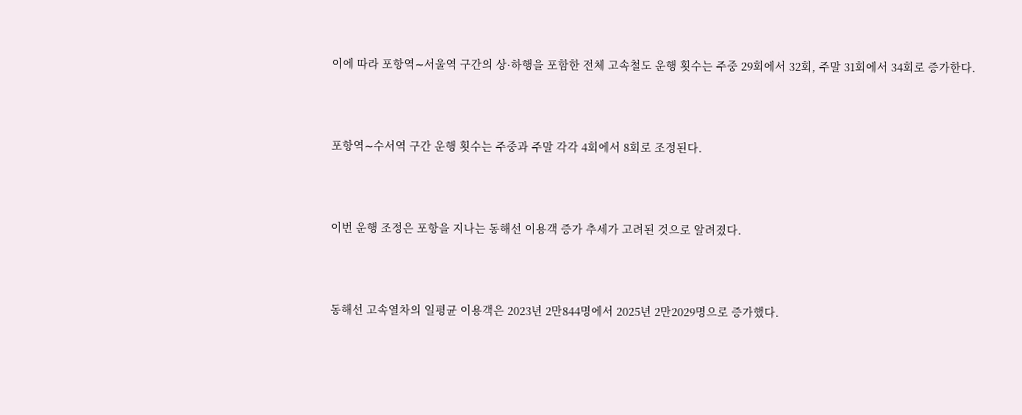이에 따라 포항역∼서울역 구간의 상·하행을 포함한 전체 고속철도 운행 횟수는 주중 29회에서 32회, 주말 31회에서 34회로 증가한다.



포항역∼수서역 구간 운행 횟수는 주중과 주말 각각 4회에서 8회로 조정된다.



이번 운행 조정은 포항을 지나는 동해선 이용객 증가 추세가 고려된 것으로 알려졌다.



동해선 고속열차의 일평균 이용객은 2023년 2만844명에서 2025년 2만2029명으로 증가했다.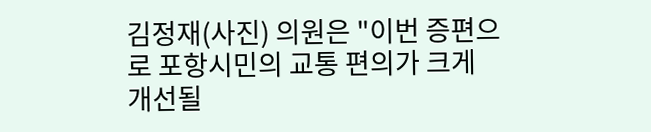김정재(사진) 의원은 "이번 증편으로 포항시민의 교통 편의가 크게 개선될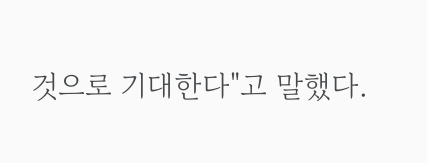것으로 기대한다"고 말했다.